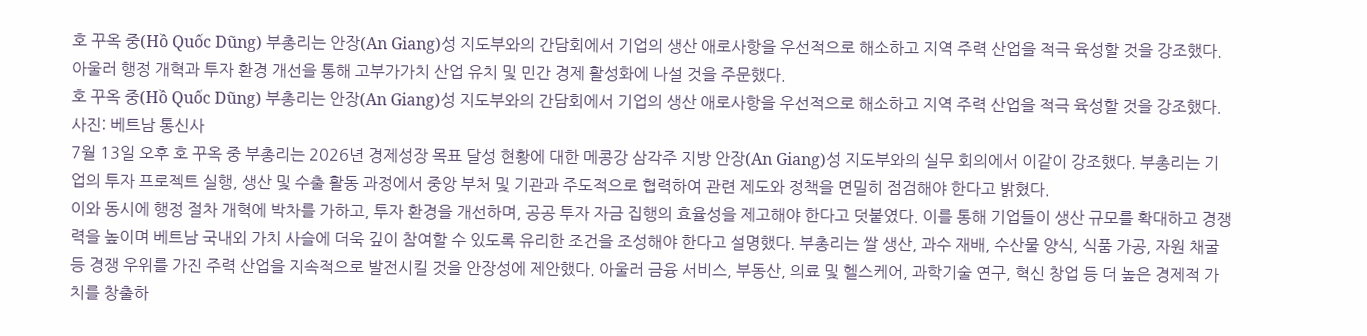호 꾸옥 중(Hồ Quốc Dũng) 부총리는 안장(An Giang)성 지도부와의 간담회에서 기업의 생산 애로사항을 우선적으로 해소하고 지역 주력 산업을 적극 육성할 것을 강조했다. 아울러 행정 개혁과 투자 환경 개선을 통해 고부가가치 산업 유치 및 민간 경제 활성화에 나설 것을 주문했다.
호 꾸옥 중(Hồ Quốc Dũng) 부총리는 안장(An Giang)성 지도부와의 간담회에서 기업의 생산 애로사항을 우선적으로 해소하고 지역 주력 산업을 적극 육성할 것을 강조했다. 사진: 베트남 통신사
7월 13일 오후 호 꾸옥 중 부총리는 2026년 경제성장 목표 달성 현황에 대한 메콩강 삼각주 지방 안장(An Giang)성 지도부와의 실무 회의에서 이같이 강조했다. 부총리는 기업의 투자 프로젝트 실행, 생산 및 수출 활동 과정에서 중앙 부처 및 기관과 주도적으로 협력하여 관련 제도와 정책을 면밀히 점검해야 한다고 밝혔다.
이와 동시에 행정 절차 개혁에 박차를 가하고, 투자 환경을 개선하며, 공공 투자 자금 집행의 효율성을 제고해야 한다고 덧붙였다. 이를 통해 기업들이 생산 규모를 확대하고 경쟁력을 높이며 베트남 국내외 가치 사슬에 더욱 깊이 참여할 수 있도록 유리한 조건을 조성해야 한다고 설명했다. 부총리는 쌀 생산, 과수 재배, 수산물 양식, 식품 가공, 자원 채굴 등 경쟁 우위를 가진 주력 산업을 지속적으로 발전시킬 것을 안장성에 제안했다. 아울러 금융 서비스, 부동산, 의료 및 헬스케어, 과학기술 연구, 혁신 창업 등 더 높은 경제적 가치를 창출하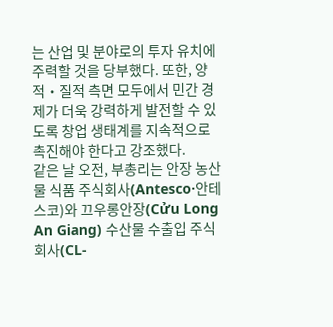는 산업 및 분야로의 투자 유치에 주력할 것을 당부했다. 또한, 양적‧질적 측면 모두에서 민간 경제가 더욱 강력하게 발전할 수 있도록 창업 생태계를 지속적으로 촉진해야 한다고 강조했다.
같은 날 오전, 부총리는 안장 농산물 식품 주식회사(Antesco·안테스코)와 끄우롱안장(Cửu Long An Giang) 수산물 수출입 주식회사(CL-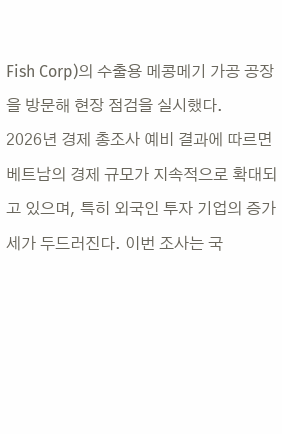Fish Corp)의 수출용 메콩메기 가공 공장을 방문해 현장 점검을 실시했다.
2026년 경제 총조사 예비 결과에 따르면 베트남의 경제 규모가 지속적으로 확대되고 있으며, 특히 외국인 투자 기업의 증가세가 두드러진다. 이번 조사는 국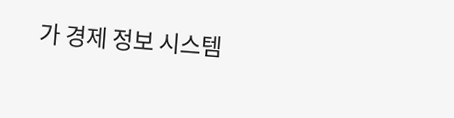가 경제 정보 시스템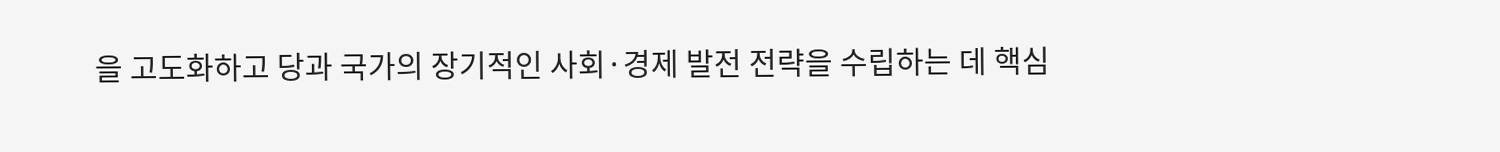을 고도화하고 당과 국가의 장기적인 사회·경제 발전 전략을 수립하는 데 핵심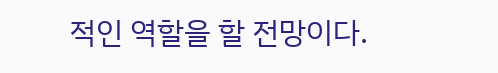적인 역할을 할 전망이다.